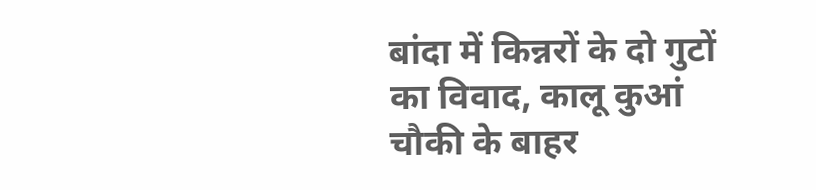बांदा में किन्नरों के दो गुटों का विवाद, कालू कुआं चौकी के बाहर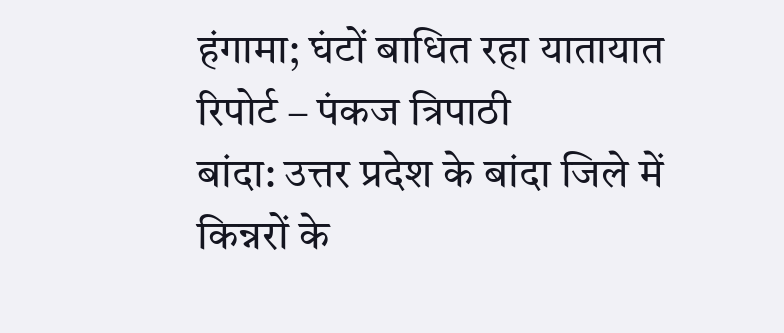हंगामा; घंटों बाधित रहा यातायात
रिपोर्ट – पंकज त्रिपाठी
बांदा: उत्तर प्रदेश के बांदा जिले में किन्नरों के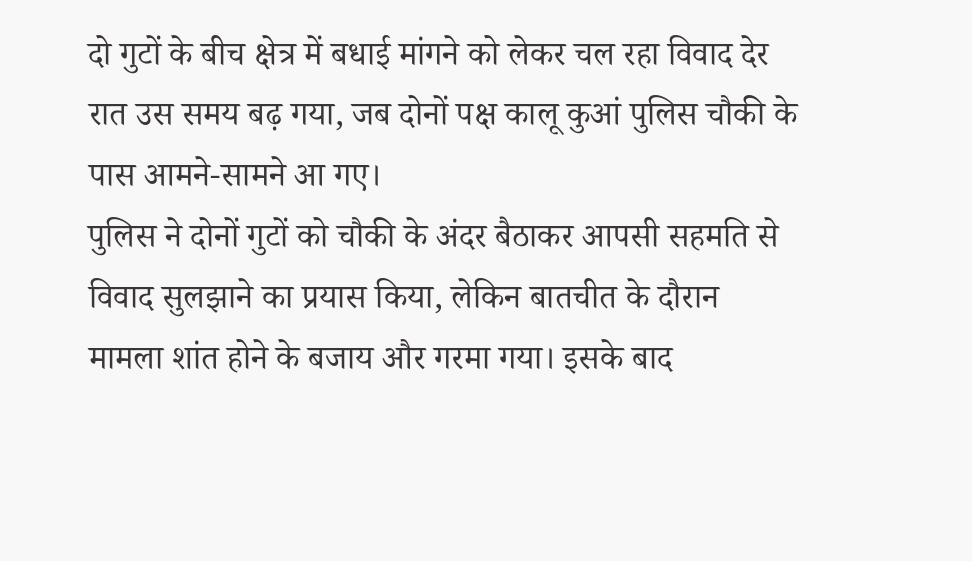दो गुटों के बीच क्षेत्र में बधाई मांगने को लेकर चल रहा विवाद देर रात उस समय बढ़ गया, जब दोनों पक्ष कालू कुआं पुलिस चौकी के पास आमने-सामने आ गए।
पुलिस ने दोनों गुटों को चौकी के अंदर बैठाकर आपसी सहमति से विवाद सुलझाने का प्रयास किया, लेकिन बातचीत के दौरान मामला शांत होने के बजाय और गरमा गया। इसके बाद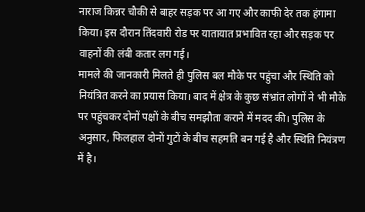नाराज किन्नर चौकी से बाहर सड़क पर आ गए और काफी देर तक हंगामा किया। इस दौरान तिंदवारी रोड पर यातायात प्रभावित रहा और सड़क पर वाहनों की लंबी कतार लग गई।
मामले की जानकारी मिलते ही पुलिस बल मौके पर पहुंचा और स्थिति को नियंत्रित करने का प्रयास किया। बाद में क्षेत्र के कुछ संभ्रांत लोगों ने भी मौके पर पहुंचकर दोनों पक्षों के बीच समझौता कराने में मदद की। पुलिस के अनुसार, फिलहाल दोनों गुटों के बीच सहमति बन गई है और स्थिति नियंत्रण में है।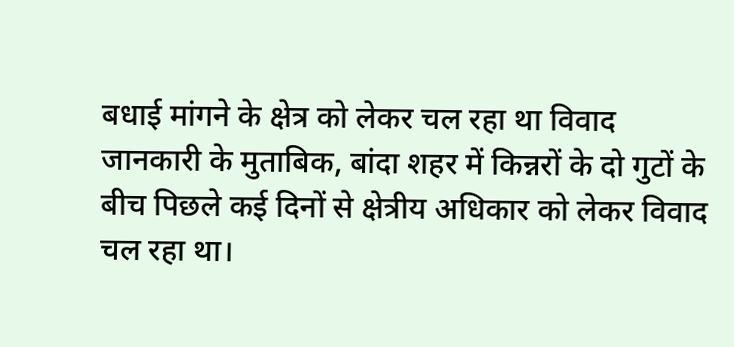बधाई मांगने के क्षेत्र को लेकर चल रहा था विवाद
जानकारी के मुताबिक, बांदा शहर में किन्नरों के दो गुटों के बीच पिछले कई दिनों से क्षेत्रीय अधिकार को लेकर विवाद चल रहा था।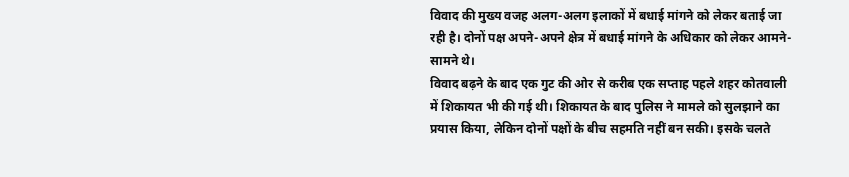विवाद की मुख्य वजह अलग-अलग इलाकों में बधाई मांगने को लेकर बताई जा रही है। दोनों पक्ष अपने-अपने क्षेत्र में बधाई मांगने के अधिकार को लेकर आमने-सामने थे।
विवाद बढ़ने के बाद एक गुट की ओर से करीब एक सप्ताह पहले शहर कोतवाली में शिकायत भी की गई थी। शिकायत के बाद पुलिस ने मामले को सुलझाने का प्रयास किया, लेकिन दोनों पक्षों के बीच सहमति नहीं बन सकी। इसके चलते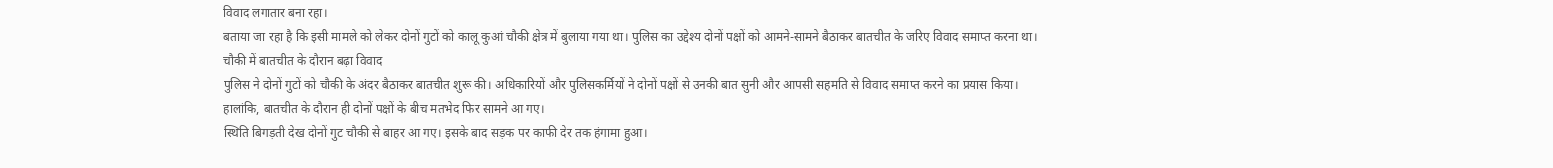विवाद लगातार बना रहा।
बताया जा रहा है कि इसी मामले को लेकर दोनों गुटों को कालू कुआं चौकी क्षेत्र में बुलाया गया था। पुलिस का उद्देश्य दोनों पक्षों को आमने-सामने बैठाकर बातचीत के जरिए विवाद समाप्त करना था।
चौकी में बातचीत के दौरान बढ़ा विवाद
पुलिस ने दोनों गुटों को चौकी के अंदर बैठाकर बातचीत शुरू की। अधिकारियों और पुलिसकर्मियों ने दोनों पक्षों से उनकी बात सुनी और आपसी सहमति से विवाद समाप्त करने का प्रयास किया। हालांकि, बातचीत के दौरान ही दोनों पक्षों के बीच मतभेद फिर सामने आ गए।
स्थिति बिगड़ती देख दोनों गुट चौकी से बाहर आ गए। इसके बाद सड़क पर काफी देर तक हंगामा हुआ।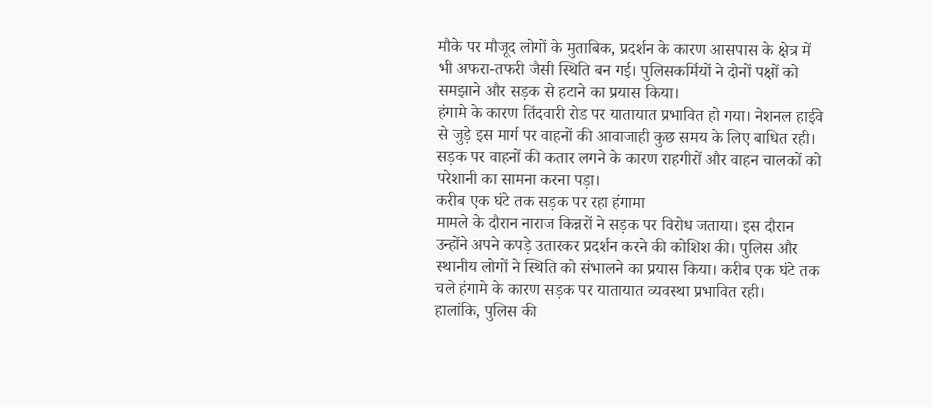मौके पर मौजूद लोगों के मुताबिक, प्रदर्शन के कारण आसपास के क्षेत्र में भी अफरा-तफरी जैसी स्थिति बन गई। पुलिसकर्मियों ने दोनों पक्षों को समझाने और सड़क से हटाने का प्रयास किया।
हंगामे के कारण तिंदवारी रोड पर यातायात प्रभावित हो गया। नेशनल हाईवे से जुड़े इस मार्ग पर वाहनों की आवाजाही कुछ समय के लिए बाधित रही। सड़क पर वाहनों की कतार लगने के कारण राहगीरों और वाहन चालकों को परेशानी का सामना करना पड़ा।
करीब एक घंटे तक सड़क पर रहा हंगामा
मामले के दौरान नाराज किन्नरों ने सड़क पर विरोध जताया। इस दौरान उन्होंने अपने कपड़े उतारकर प्रदर्शन करने की कोशिश की। पुलिस और स्थानीय लोगों ने स्थिति को संभालने का प्रयास किया। करीब एक घंटे तक चले हंगामे के कारण सड़क पर यातायात व्यवस्था प्रभावित रही।
हालांकि, पुलिस की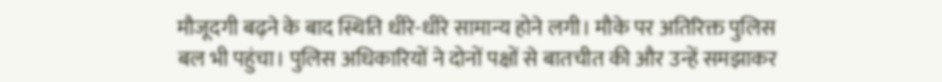मौजूदगी बढ़ने के बाद स्थिति धीरे-धीरे सामान्य होने लगी। मौके पर अतिरिक्त पुलिस बल भी पहुंचा। पुलिस अधिकारियों ने दोनों पक्षों से बातचीत की और उन्हें समझाकर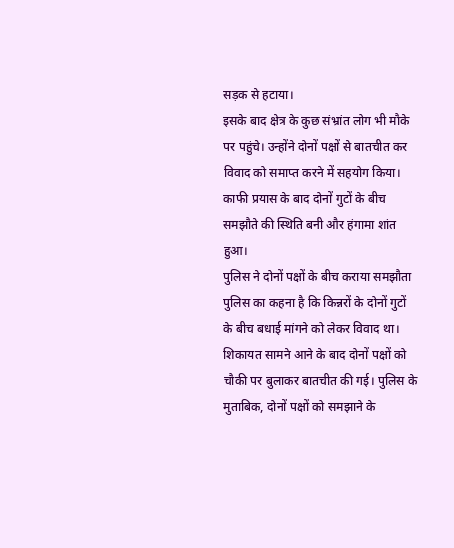सड़क से हटाया।
इसके बाद क्षेत्र के कुछ संभ्रांत लोग भी मौके पर पहुंचे। उन्होंने दोनों पक्षों से बातचीत कर विवाद को समाप्त करने में सहयोग किया। काफी प्रयास के बाद दोनों गुटों के बीच समझौते की स्थिति बनी और हंगामा शांत हुआ।
पुलिस ने दोनों पक्षों के बीच कराया समझौता
पुलिस का कहना है कि किन्नरों के दोनों गुटों के बीच बधाई मांगने को लेकर विवाद था। शिकायत सामने आने के बाद दोनों पक्षों को चौकी पर बुलाकर बातचीत की गई। पुलिस के मुताबिक, दोनों पक्षों को समझाने के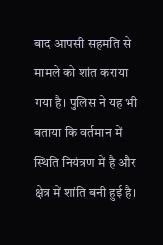बाद आपसी सहमति से मामले को शांत कराया गया है। पुलिस ने यह भी बताया कि वर्तमान में स्थिति नियंत्रण में है और क्षेत्र में शांति बनी हुई है।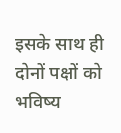इसके साथ ही दोनों पक्षों को भविष्य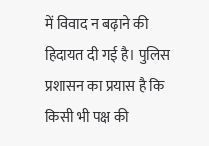में विवाद न बढ़ाने की हिदायत दी गई है। पुलिस प्रशासन का प्रयास है कि किसी भी पक्ष की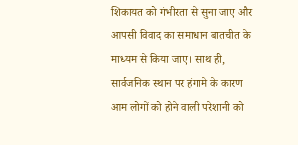शिकायत को गंभीरता से सुना जाए और आपसी विवाद का समाधान बातचीत के माध्यम से किया जाए। साथ ही, सार्वजनिक स्थान पर हंगामे के कारण आम लोगों को होने वाली परेशानी को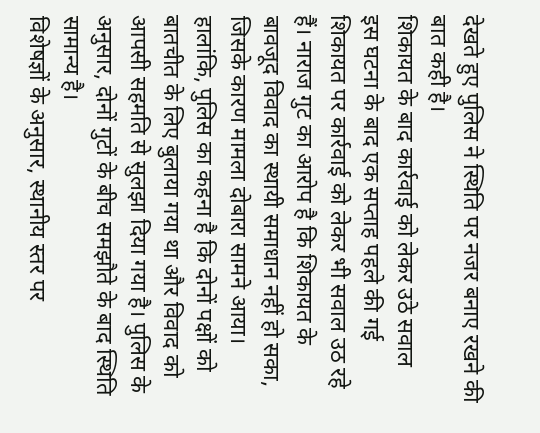देखते हुए पुलिस ने स्थिति पर नजर बनाए रखने की बात कही है।
शिकायत के बाद कार्रवाई को लेकर उठे सवाल
इस घटना के बाद एक सप्ताह पहले की गई शिकायत पर कार्रवाई को लेकर भी सवाल उठ रहे हैं। नाराज गुट का आरोप है कि शिकायत के बावजूद विवाद का स्थायी समाधान नहीं हो सका, जिसके कारण मामला दोबारा सामने आया।
हालांकि, पुलिस का कहना है कि दोनों पक्षों को बातचीत के लिए बुलाया गया था और विवाद को आपसी सहमति से सुलझा दिया गया है। पुलिस के अनुसार, दोनों गुटों के बीच समझौते के बाद स्थिति सामान्य है।
विशेषज्ञों के अनुसार, स्थानीय स्तर पर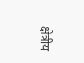क्षेत्रीय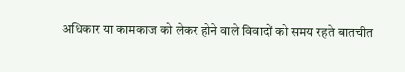अधिकार या कामकाज को लेकर होने वाले विवादों को समय रहते बातचीत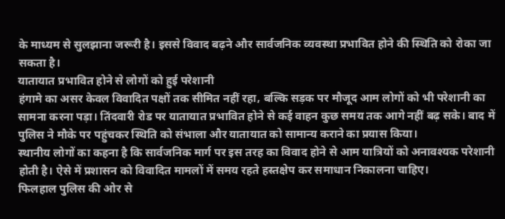के माध्यम से सुलझाना जरूरी है। इससे विवाद बढ़ने और सार्वजनिक व्यवस्था प्रभावित होने की स्थिति को रोका जा सकता है।
यातायात प्रभावित होने से लोगों को हुई परेशानी
हंगामे का असर केवल विवादित पक्षों तक सीमित नहीं रहा, बल्कि सड़क पर मौजूद आम लोगों को भी परेशानी का सामना करना पड़ा। तिंदवारी रोड पर यातायात प्रभावित होने से कई वाहन कुछ समय तक आगे नहीं बढ़ सके। बाद में पुलिस ने मौके पर पहुंचकर स्थिति को संभाला और यातायात को सामान्य कराने का प्रयास किया।
स्थानीय लोगों का कहना है कि सार्वजनिक मार्ग पर इस तरह का विवाद होने से आम यात्रियों को अनावश्यक परेशानी होती है। ऐसे में प्रशासन को विवादित मामलों में समय रहते हस्तक्षेप कर समाधान निकालना चाहिए।
फिलहाल पुलिस की ओर से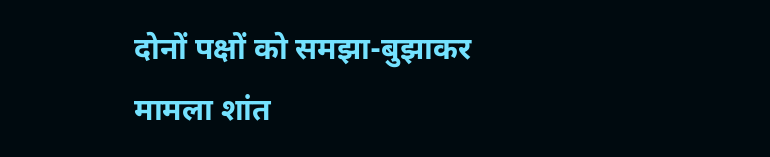दोनों पक्षों को समझा-बुझाकर मामला शांत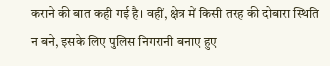कराने की बात कही गई है। वहीं, क्षेत्र में किसी तरह की दोबारा स्थिति न बने, इसके लिए पुलिस निगरानी बनाए हुए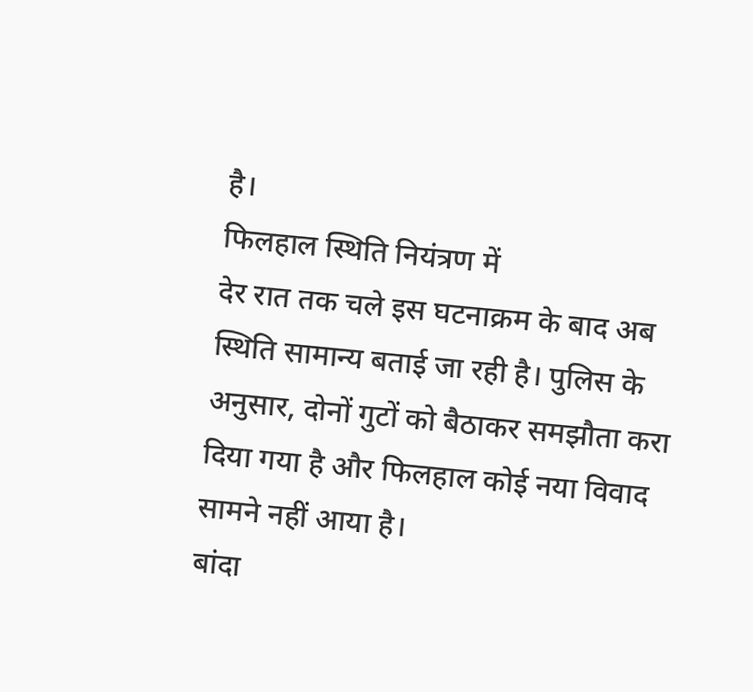है।
फिलहाल स्थिति नियंत्रण में
देर रात तक चले इस घटनाक्रम के बाद अब स्थिति सामान्य बताई जा रही है। पुलिस के अनुसार, दोनों गुटों को बैठाकर समझौता करा दिया गया है और फिलहाल कोई नया विवाद सामने नहीं आया है।
बांदा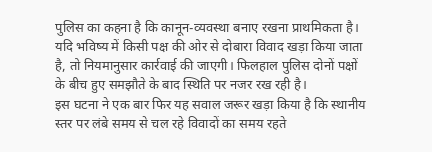पुलिस का कहना है कि कानून-व्यवस्था बनाए रखना प्राथमिकता है। यदि भविष्य में किसी पक्ष की ओर से दोबारा विवाद खड़ा किया जाता है, तो नियमानुसार कार्रवाई की जाएगी। फिलहाल पुलिस दोनों पक्षों के बीच हुए समझौते के बाद स्थिति पर नजर रख रही है।
इस घटना ने एक बार फिर यह सवाल जरूर खड़ा किया है कि स्थानीय स्तर पर लंबे समय से चल रहे विवादों का समय रहते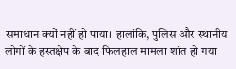समाधान क्यों नहीं हो पाया। हालांकि, पुलिस और स्थानीय लोगों के हस्तक्षेप के बाद फिलहाल मामला शांत हो गया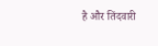है और तिंदवारी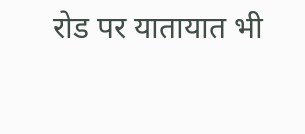रोड पर यातायात भी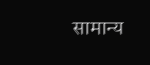सामान्य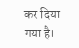कर दिया गया है।